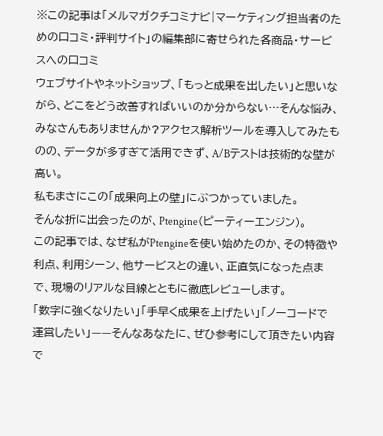※この記事は「メルマガクチコミナビ|マーケティング担当者のための口コミ・評判サイト」の編集部に寄せられた各商品・サービスへの口コミ
ウェブサイトやネットショップ、「もっと成果を出したい」と思いながら、どこをどう改善すればいいのか分からない…そんな悩み、みなさんもありませんか?アクセス解析ツールを導入してみたものの、データが多すぎて活用できず、A/Bテストは技術的な壁が高い。
私もまさにこの「成果向上の壁」にぶつかっていました。
そんな折に出会ったのが、Ptengine(ピーティーエンジン)。
この記事では、なぜ私がPtengineを使い始めたのか、その特徴や利点、利用シーン、他サービスとの違い、正直気になった点まで、現場のリアルな目線とともに徹底レビューします。
「数字に強くなりたい」「手早く成果を上げたい」「ノーコードで運営したい」——そんなあなたに、ぜひ参考にして頂きたい内容で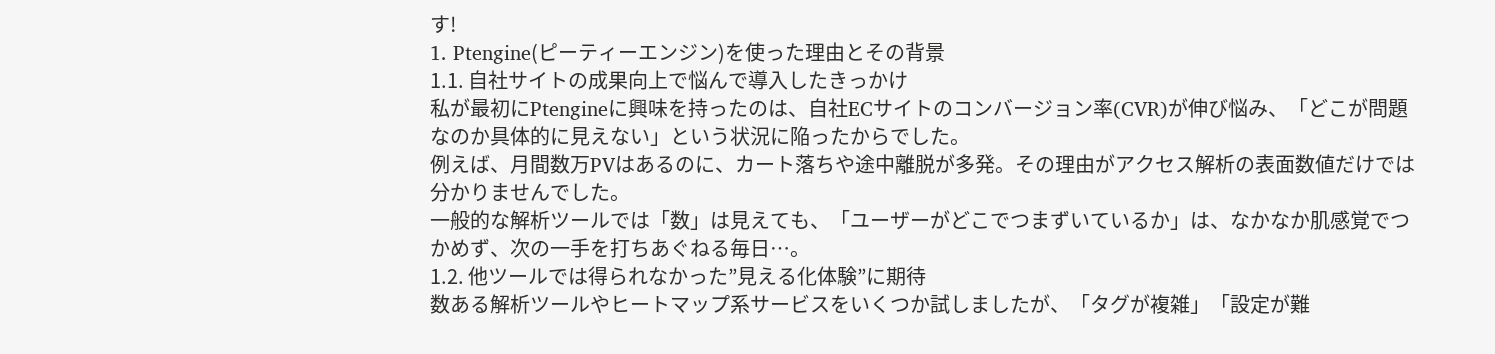す!
1. Ptengine(ピーティーエンジン)を使った理由とその背景
1.1. 自社サイトの成果向上で悩んで導入したきっかけ
私が最初にPtengineに興味を持ったのは、自社ECサイトのコンバージョン率(CVR)が伸び悩み、「どこが問題なのか具体的に見えない」という状況に陥ったからでした。
例えば、月間数万PVはあるのに、カート落ちや途中離脱が多発。その理由がアクセス解析の表面数値だけでは分かりませんでした。
一般的な解析ツールでは「数」は見えても、「ユーザーがどこでつまずいているか」は、なかなか肌感覚でつかめず、次の一手を打ちあぐねる毎日…。
1.2. 他ツールでは得られなかった”見える化体験”に期待
数ある解析ツールやヒートマップ系サービスをいくつか試しましたが、「タグが複雑」「設定が難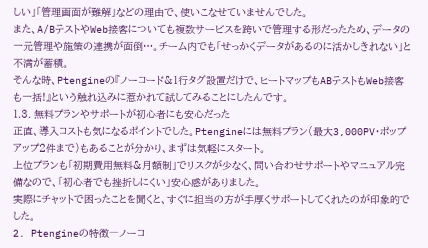しい」「管理画面が難解」などの理由で、使いこなせていませんでした。
また、A/BテストやWeb接客についても複数サービスを跨いで管理する形だったため、データの一元管理や施策の連携が面倒…。チーム内でも「せっかくデータがあるのに活かしきれない」と不満が蓄積。
そんな時、Ptengineの『ノーコード&1行タグ設置だけで、ヒートマップもABテストもWeb接客も一括!』という触れ込みに惹かれて試してみることにしたんです。
1.3. 無料プランやサポートが初心者にも安心だった
正直、導入コストも気になるポイントでした。Ptengineには無料プラン(最大3,000PV・ポップアップ2件まで)もあることが分かり、まずは気軽にスタート。
上位プランも「初期費用無料&月額制」でリスクが少なく、問い合わせサポートやマニュアル完備なので、「初心者でも挫折しにくい」安心感がありました。
実際にチャットで困ったことを聞くと、すぐに担当の方が手厚くサポートしてくれたのが印象的でした。
2. Ptengineの特徴―ノーコ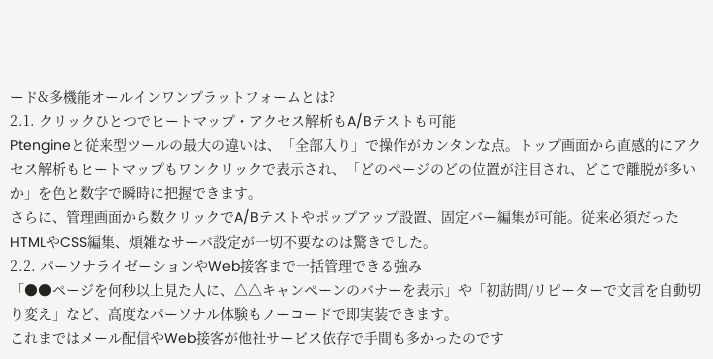ード&多機能オールインワンプラットフォームとは?
2.1. クリックひとつでヒートマップ・アクセス解析もA/Bテストも可能
Ptengineと従来型ツールの最大の違いは、「全部入り」で操作がカンタンな点。トップ画面から直感的にアクセス解析もヒートマップもワンクリックで表示され、「どのページのどの位置が注目され、どこで離脱が多いか」を色と数字で瞬時に把握できます。
さらに、管理画面から数クリックでA/Bテストやポップアップ設置、固定バー編集が可能。従来必須だったHTMLやCSS編集、煩雑なサーバ設定が一切不要なのは驚きでした。
2.2. パーソナライゼーションやWeb接客まで一括管理できる強み
「●●ページを何秒以上見た人に、△△キャンペーンのバナーを表示」や「初訪問/リピーターで文言を自動切り変え」など、高度なパーソナル体験もノーコードで即実装できます。
これまではメール配信やWeb接客が他社サービス依存で手間も多かったのです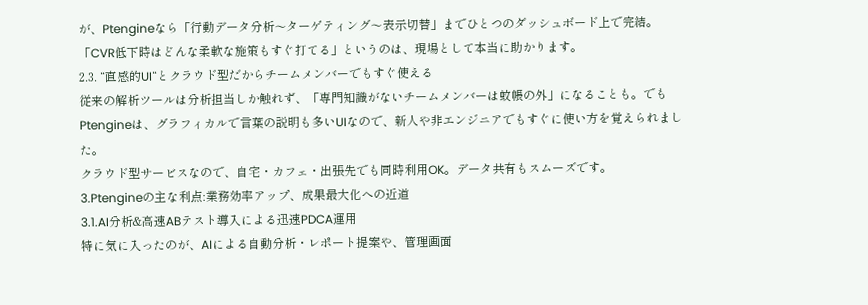が、Ptengineなら「行動データ分析〜ターゲティング〜表示切替」までひとつのダッシュボード上で完結。
「CVR低下時はどんな柔軟な施策もすぐ打てる」というのは、現場として本当に助かります。
2.3. “直感的UI“とクラウド型だからチームメンバーでもすぐ使える
従来の解析ツールは分析担当しか触れず、「専門知識がないチームメンバーは蚊帳の外」になることも。でもPtengineは、グラフィカルで言葉の説明も多いUIなので、新人や非エンジニアでもすぐに使い方を覚えられました。
クラウド型サービスなので、自宅・カフェ・出張先でも同時利用OK。データ共有もスムーズです。
3.Ptengineの主な利点:業務効率アップ、成果最大化への近道
3.1.AI分析&高速ABテスト導入による迅速PDCA運用
特に気に入ったのが、AIによる自動分析・レポート提案や、管理画面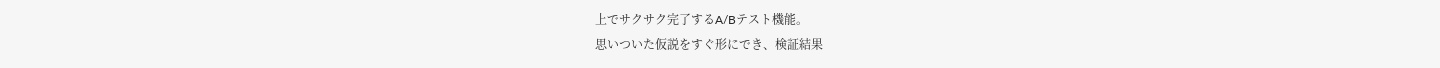上でサクサク完了するA/Bテスト機能。
思いついた仮説をすぐ形にでき、検証結果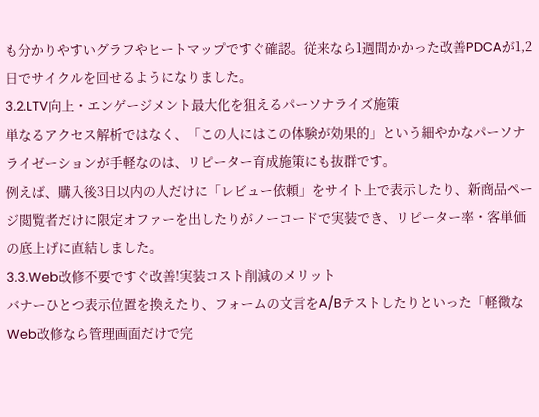も分かりやすいグラフやヒートマップですぐ確認。従来なら1週間かかった改善PDCAが1,2日でサイクルを回せるようになりました。
3.2.LTV向上・エンゲージメント最大化を狙えるパーソナライズ施策
単なるアクセス解析ではなく、「この人にはこの体験が効果的」という細やかなパーソナライゼーションが手軽なのは、リピーター育成施策にも抜群です。
例えば、購入後3日以内の人だけに「レビュー依頼」をサイト上で表示したり、新商品ページ閲覧者だけに限定オファーを出したりがノーコードで実装でき、リピーター率・客単価の底上げに直結しました。
3.3.Web改修不要ですぐ改善!実装コスト削減のメリット
バナーひとつ表示位置を換えたり、フォームの文言をA/Bテストしたりといった「軽微なWeb改修なら管理画面だけで完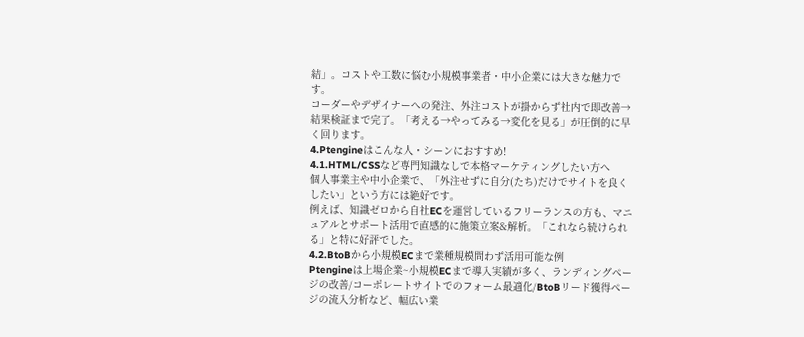結」。コストや工数に悩む小規模事業者・中小企業には大きな魅力です。
コーダーやデザイナーへの発注、外注コストが掛からず社内で即改善→結果検証まで完了。「考える→やってみる→変化を見る」が圧倒的に早く回ります。
4.Ptengineはこんな人・シーンにおすすめ!
4.1.HTML/CSSなど専門知識なしで本格マーケティングしたい方へ
個人事業主や中小企業で、「外注せずに自分(たち)だけでサイトを良くしたい」という方には絶好です。
例えば、知識ゼロから自社ECを運営しているフリーランスの方も、マニュアルとサポート活用で直感的に施策立案&解析。「これなら続けられる」と特に好評でした。
4.2.BtoBから小規模ECまで業種規模問わず活用可能な例
Ptengineは上場企業~小規模ECまで導入実績が多く、ランディングページの改善/コーポレートサイトでのフォーム最適化/BtoBリード獲得ページの流入分析など、幅広い業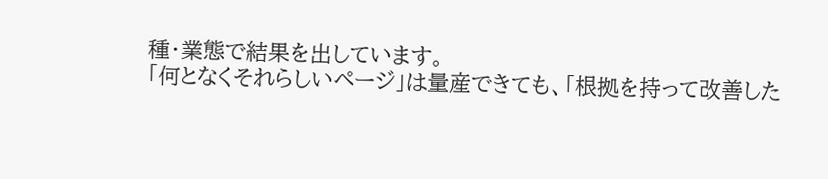種・業態で結果を出しています。
「何となくそれらしいページ」は量産できても、「根拠を持って改善した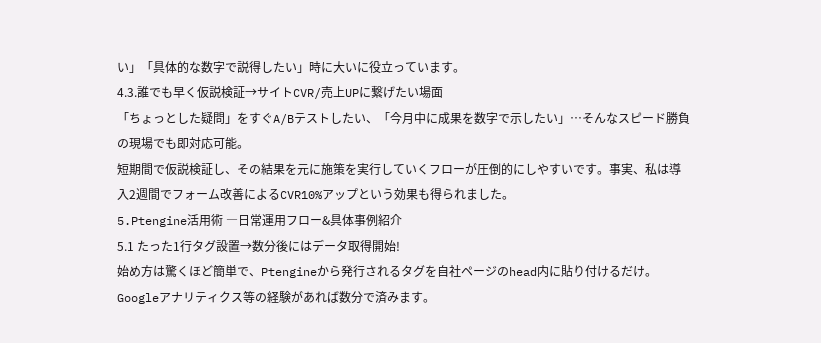い」「具体的な数字で説得したい」時に大いに役立っています。
4.3.誰でも早く仮説検証→サイトCVR/売上UPに繋げたい場面
「ちょっとした疑問」をすぐA/Bテストしたい、「今月中に成果を数字で示したい」…そんなスピード勝負の現場でも即対応可能。
短期間で仮説検証し、その結果を元に施策を実行していくフローが圧倒的にしやすいです。事実、私は導入2週間でフォーム改善によるCVR10%アップという効果も得られました。
5.Ptengine活用術 ―日常運用フロー&具体事例紹介
5.1 たった1行タグ設置→数分後にはデータ取得開始!
始め方は驚くほど簡単で、Ptengineから発行されるタグを自社ページのhead内に貼り付けるだけ。Googleアナリティクス等の経験があれば数分で済みます。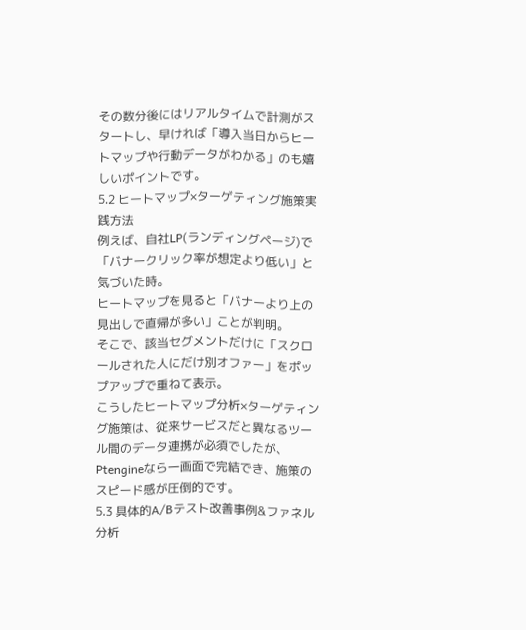その数分後にはリアルタイムで計測がスタートし、早ければ「導入当日からヒートマップや行動データがわかる」のも嬉しいポイントです。
5.2 ヒートマップ×ターゲティング施策実践方法
例えば、自社LP(ランディングページ)で「バナークリック率が想定より低い」と気づいた時。
ヒートマップを見ると「バナーより上の見出しで直帰が多い」ことが判明。
そこで、該当セグメントだけに「スクロールされた人にだけ別オファー」をポップアップで重ねて表示。
こうしたヒートマップ分析×ターゲティング施策は、従来サービスだと異なるツール間のデータ連携が必須でしたが、Ptengineなら一画面で完結でき、施策のスピード感が圧倒的です。
5.3 具体的A/Bテスト改善事例&ファネル分析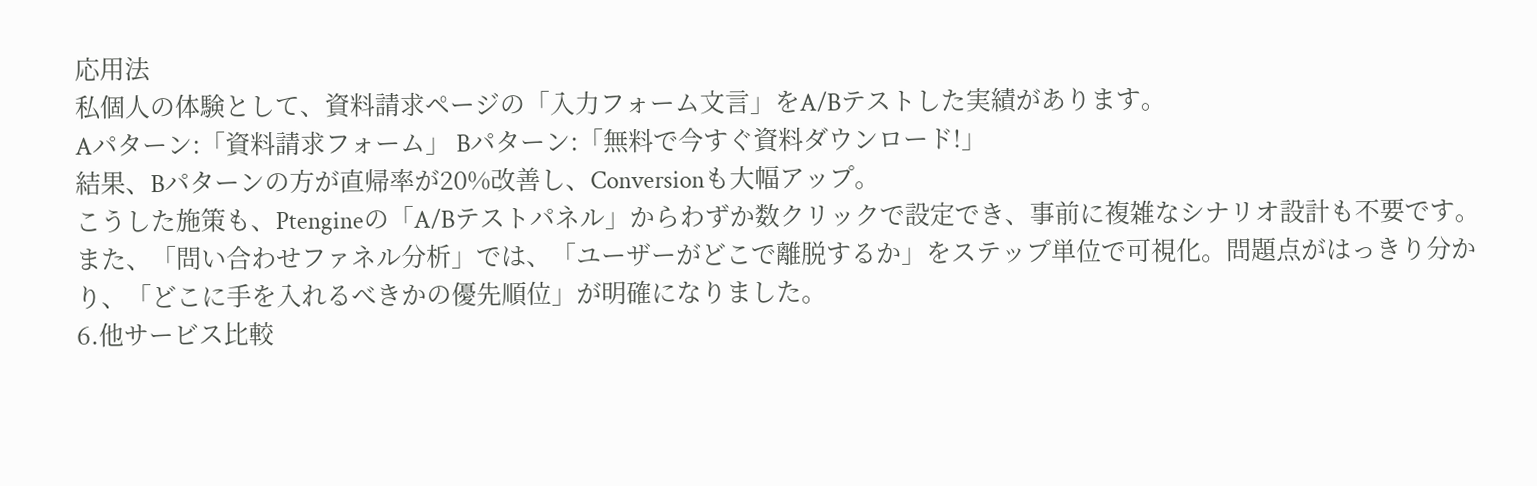応用法
私個人の体験として、資料請求ページの「入力フォーム文言」をA/Bテストした実績があります。
Aパターン:「資料請求フォーム」 Bパターン:「無料で今すぐ資料ダウンロード!」
結果、Bパターンの方が直帰率が20%改善し、Conversionも大幅アップ。
こうした施策も、Ptengineの「A/Bテストパネル」からわずか数クリックで設定でき、事前に複雑なシナリオ設計も不要です。
また、「問い合わせファネル分析」では、「ユーザーがどこで離脱するか」をステップ単位で可視化。問題点がはっきり分かり、「どこに手を入れるべきかの優先順位」が明確になりました。
6.他サービス比較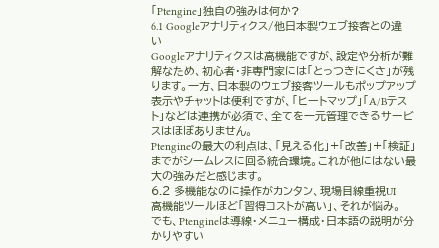「Ptengine」独自の強みは何か?
6.1 Googleアナリティクス/他日本製ウェブ接客との違い
Googleアナリティクスは高機能ですが、設定や分析が難解なため、初心者・非専門家には「とっつきにくさ」が残ります。一方、日本製のウェブ接客ツールもポップアップ表示やチャットは便利ですが、「ヒートマップ」「A/Bテスト」などは連携が必須で、全てを一元管理できるサービスはほぼありません。
Ptengineの最大の利点は、「見える化」+「改善」+「検証」までがシームレスに回る統合環境。これが他にはない最大の強みだと感じます。
6.2 多機能なのに操作がカンタン、現場目線重視UI
高機能ツールほど「習得コストが高い」、それが悩み。
でも、Ptengineは導線・メニュー構成・日本語の説明が分かりやすい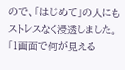ので、「はじめて」の人にもストレスなく浸透しました。「1画面で何が見える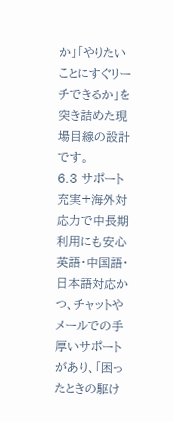か」「やりたいことにすぐリーチできるか」を突き詰めた現場目線の設計です。
6.3 サポート充実+海外対応力で中長期利用にも安心
英語・中国語・日本語対応かつ、チャットやメールでの手厚いサポートがあり、「困ったときの駆け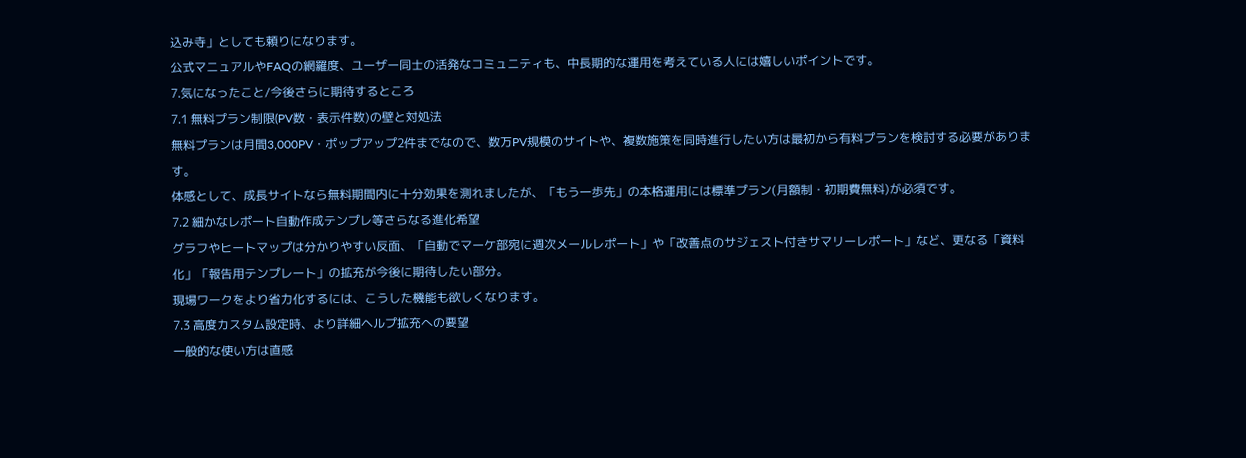込み寺」としても頼りになります。
公式マニュアルやFAQの網羅度、ユーザー同士の活発なコミュニティも、中長期的な運用を考えている人には嬉しいポイントです。
7.気になったこと/今後さらに期待するところ
7.1 無料プラン制限(PV数・表示件数)の壁と対処法
無料プランは月間3,000PV・ポップアップ2件までなので、数万PV規模のサイトや、複数施策を同時進行したい方は最初から有料プランを検討する必要があります。
体感として、成長サイトなら無料期間内に十分効果を測れましたが、「もう一歩先」の本格運用には標準プラン(月額制・初期費無料)が必須です。
7.2 細かなレポート自動作成テンプレ等さらなる進化希望
グラフやヒートマップは分かりやすい反面、「自動でマーケ部宛に週次メールレポート」や「改善点のサジェスト付きサマリーレポート」など、更なる「資料化」「報告用テンプレート」の拡充が今後に期待したい部分。
現場ワークをより省力化するには、こうした機能も欲しくなります。
7.3 高度カスタム設定時、より詳細ヘルプ拡充への要望
一般的な使い方は直感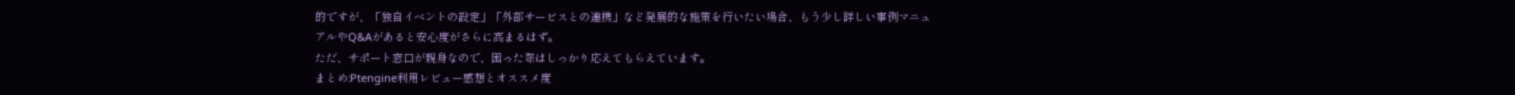的ですが、「独自イベントの設定」「外部サービスとの連携」など発展的な施策を行いたい場合、もう少し詳しい事例マニュアルやQ&Aがあると安心度がさらに高まるはず。
ただ、サポート窓口が親身なので、困った際はしっかり応えてもらえています。
まとめ:Ptengine利用レビュー感想とオススメ度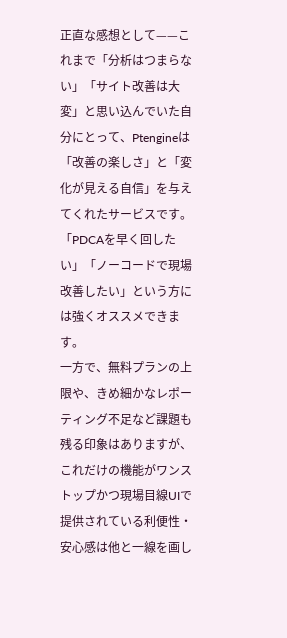正直な感想として——これまで「分析はつまらない」「サイト改善は大変」と思い込んでいた自分にとって、Ptengineは「改善の楽しさ」と「変化が見える自信」を与えてくれたサービスです。
「PDCAを早く回したい」「ノーコードで現場改善したい」という方には強くオススメできます。
一方で、無料プランの上限や、きめ細かなレポーティング不足など課題も残る印象はありますが、これだけの機能がワンストップかつ現場目線UIで提供されている利便性・安心感は他と一線を画し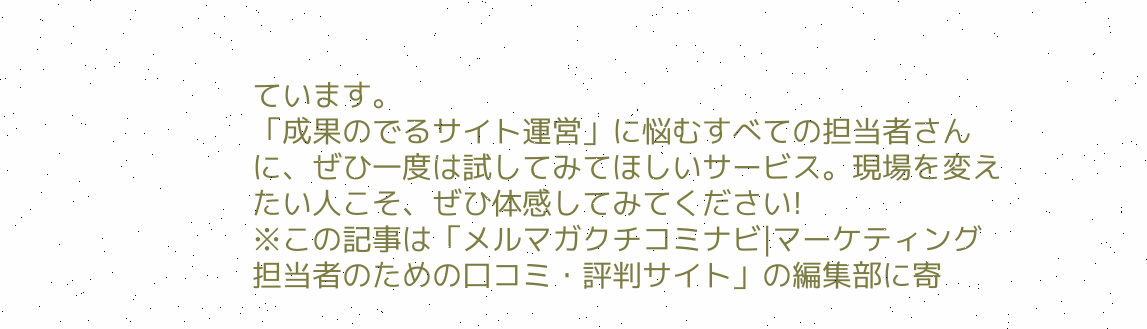ています。
「成果のでるサイト運営」に悩むすべての担当者さんに、ぜひ一度は試してみてほしいサービス。現場を変えたい人こそ、ぜひ体感してみてください!
※この記事は「メルマガクチコミナビ|マーケティング担当者のための口コミ・評判サイト」の編集部に寄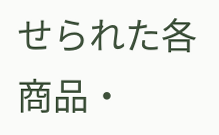せられた各商品・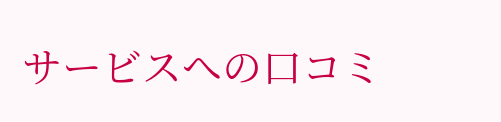サービスへの口コミ